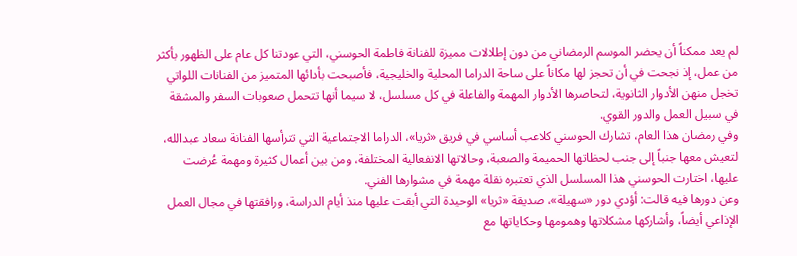لم يعد ممكناً أن يحضر الموسم الرمضاني من دون إطلالات مميزة للفنانة فاطمة الحوسني، التي عودتنا كل عام على الظهور بأكثر من عمل، إذ نجحت في أن تحجز لها مكاناً على ساحة الدراما المحلية والخليجية، فأصبحت بأدائها المتميز من الفنانات اللواتي تخجل منهن الأدوار الثانوية، لتحاصرها الأدوار المهمة والفاعلة في كل مسلسل، لا سيما أنها تتحمل صعوبات السفر والمشقة في سبيل العمل والدور القوي.
وفي رمضان هذا العام، تشارك الحوسني كلاعب أساسي في فريق «ثريا»، الدراما الاجتماعية التي تترأسها الفنانة سعاد عبدالله، لتعيش معها جنباً إلى جنب لحظاتها الحميمة والصعبة، وحالاتها الانفعالية المختلفة، ومن بين أعمال كثيرة ومهمة عُرضت عليها، اختارت الحوسني هذا المسلسل الذي تعتبره نقلة مهمة في مشوارها الفني.
وعن دورها فيه قالت: أؤدي دور «سهيلة»، صديقة «ثريا» الوحيدة التي أبقت عليها منذ أيام الدراسة، ورافقتها في مجال العمل الإذاعي أيضاً، وأشاركها مشكلاتها وهمومها وحكاياتها مع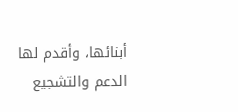أبنائها، وأقدم لها الدعم والتشجيع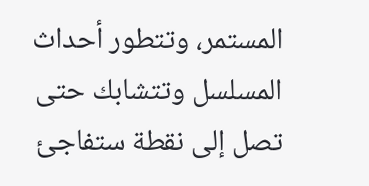المستمر، وتتطور أحداث المسلسل وتتشابك حتى تصل إلى نقطة ستفاجئ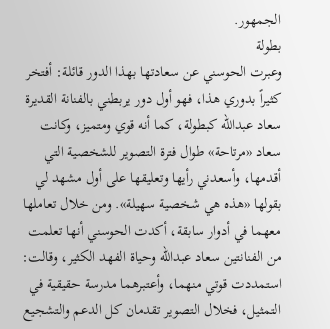الجمهور.
بطولة
وعبرت الحوسني عن سعادتها بهذا الدور قائلة: أفتخر كثيراً بدوري هذا، فهو أول دور يربطني بالفنانة القديرة سعاد عبدالله كبطولة، كما أنه قوي ومتميز، وكانت سعاد «مرتاحة» طوال فترة التصوير للشخصية التي أقدمها، وأسعدني رأيها وتعليقها على أول مشهد لي بقولها «هذه هي شخصية سهيلة». ومن خلال تعاملها معهما في أدوار سابقة، أكدت الحوسني أنها تعلمت من الفنانتين سعاد عبدالله وحياة الفهد الكثير، وقالت: استمددت قوتي منهما، وأعتبرهما مدرسة حقيقية في التمثيل، فخلال التصوير تقدمان كل الدعم والتشجيع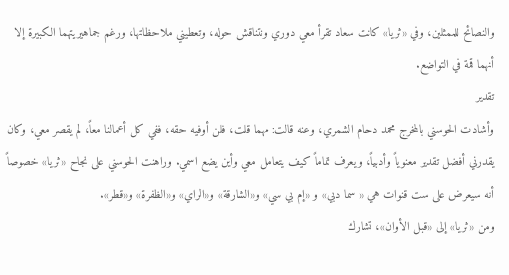والنصائح للممثلين، وفي «ثريا» كانت سعاد تقرأ معي دوري ونتناقش حوله، وتعطيني ملاحظاتها، ورغم جماهيريتهما الكبيرة إلا أنهما قمة في التواضع.
تقدير
وأشادت الحوسني بالمخرج محمد دحام الشمري، وعنه قالت: مهما قلت، فلن أوفيه حقه، ففي كل أعمالنا معاً، لم يقصر معي، وكان يقدرني أفضل تقدير معنوياً وأدبياً، ويعرف تماماً كيف يتعامل معي وأين يضع اسمي. وراهنت الحوسني على نجاح «ثريا» خصوصاً أنه سيعرض على ست قنوات هي « سما دبي» و «إم بي سي» و«الشارقة» و«الراي» و«الظفرة» و«قطر».
ومن «ثريا» إلى «قبل الأوان»، تشارك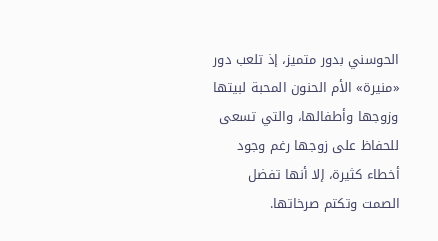الحوسني بدور متميز، إذ تلعب دور «منيرة» الأم الحنون المحبة لبيتها وزوجها وأطفالها، والتي تسعى للحفاظ على زوجها رغم وجود أخطاء كثيرة، إلا أنها تفضل الصمت وتكتم صرخاتها.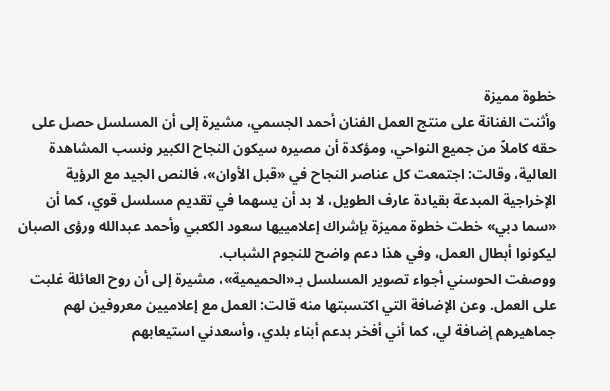خطوة مميزة
وأثنت الفنانة على منتج العمل الفنان أحمد الجسمي، مشيرة إلى أن المسلسل حصل على حقه كاملاً من جميع النواحي، ومؤكدة أن مصيره سيكون النجاح الكبير ونسب المشاهدة العالية، وقالت: اجتمعت كل عناصر النجاح في «قبل الأوان»، فالنص الجيد مع الرؤية الإخراجية المبدعة بقيادة عارف الطويل، لا بد أن يسهما في تقديم مسلسل قوي، كما أن «سما دبي» خطت خطوة مميزة بإشراك إعلامييها سعود الكعبي وأحمد عبدالله ورؤى الصبان ليكونوا أبطال العمل، وفي هذا دعم واضح للنجوم الشباب.
ووصفت الحوسني أجواء تصوير المسلسل بـ«الحميمية»، مشيرة إلى أن روح العائلة غلبت على العمل. وعن الإضافة التي اكتسبتها منه قالت: العمل مع إعلاميين معروفين لهم جماهيرهم إضافة لي، كما أني أفخر بدعم أبناء بلدي، وأسعدني استيعابهم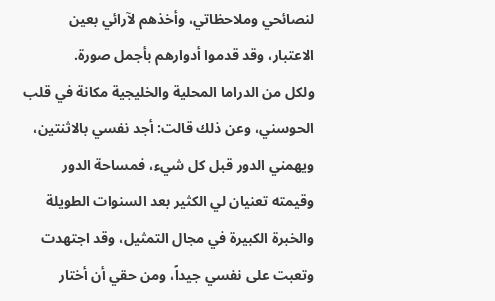لنصائحي وملاحظاتي، وأخذهم لآرائي بعين الاعتبار، وقد قدموا أدوارهم بأجمل صورة.
ولكل من الدراما المحلية والخليجية مكانة في قلب الحوسني، وعن ذلك قالت: أجد نفسي بالاثنتين، ويهمني الدور قبل كل شيء، فمساحة الدور وقيمته تعنيان لي الكثير بعد السنوات الطويلة والخبرة الكبيرة في مجال التمثيل، وقد اجتهدت وتعبت على نفسي جيداً، ومن حقي أن أختار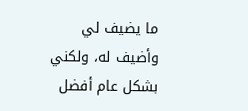ما يضيف لي وأضيف له، ولكني بشكل عام أفضل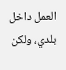العمل داخل بلدي، ولكن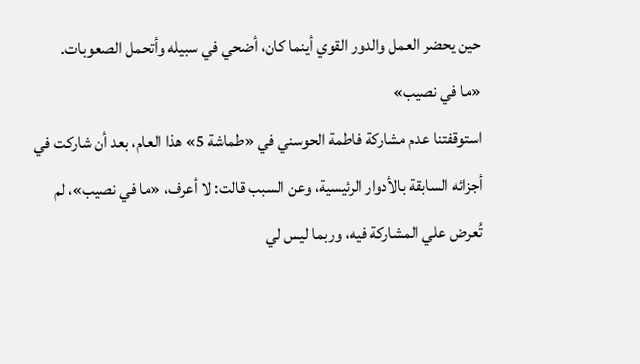حين يحضر العمل والدور القوي أينما كان، أضحي في سبيله وأتحمل الصعوبات.
«ما في نصيب»
استوقفتنا عدم مشاركة فاطمة الحوسني في «طماشة 5» هذا العام، بعد أن شاركت في أجزائه السابقة بالأدوار الرئيسية، وعن السبب قالت: لا أعرف، «ما في نصيب»، لم تُعرض علي المشاركة فيه، وربما ليس لي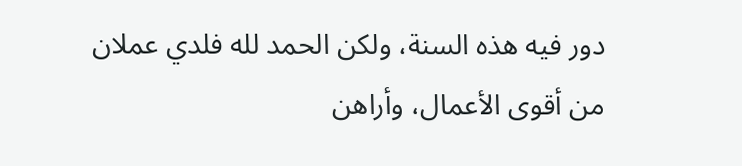دور فيه هذه السنة، ولكن الحمد لله فلدي عملان من أقوى الأعمال، وأراهن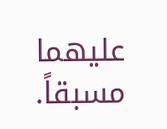عليهما مسبقاً.